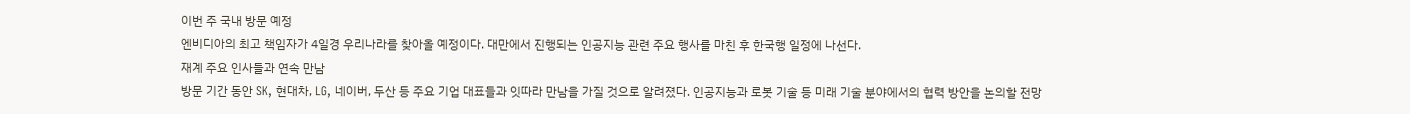이번 주 국내 방문 예정
엔비디아의 최고 책임자가 4일경 우리나라를 찾아올 예정이다. 대만에서 진행되는 인공지능 관련 주요 행사를 마친 후 한국행 일정에 나선다.
재계 주요 인사들과 연속 만남
방문 기간 동안 SK, 현대차, LG, 네이버, 두산 등 주요 기업 대표들과 잇따라 만남을 가질 것으로 알려졌다. 인공지능과 로봇 기술 등 미래 기술 분야에서의 협력 방안을 논의할 전망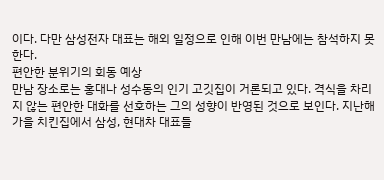이다. 다만 삼성전자 대표는 해외 일정으로 인해 이번 만남에는 참석하지 못한다.
편안한 분위기의 회동 예상
만남 장소로는 홍대나 성수동의 인기 고깃집이 거론되고 있다. 격식을 차리지 않는 편안한 대화를 선호하는 그의 성향이 반영된 것으로 보인다. 지난해 가을 치킨집에서 삼성, 현대차 대표들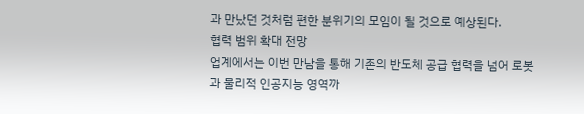과 만났던 것처럼 편한 분위기의 모임이 될 것으로 예상된다.
협력 범위 확대 전망
업계에서는 이번 만남을 통해 기존의 반도체 공급 협력을 넘어 로봇과 물리적 인공지능 영역까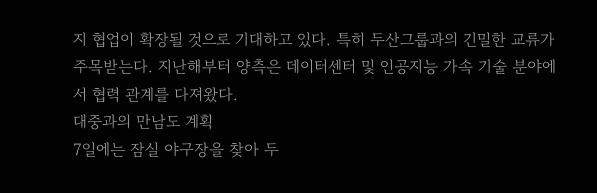지 협업이 확장될 것으로 기대하고 있다. 특히 두산그룹과의 긴밀한 교류가 주목받는다. 지난해부터 양측은 데이터센터 및 인공지능 가속 기술 분야에서 협력 관계를 다져왔다.
대중과의 만남도 계획
7일에는 잠실 야구장을 찾아 두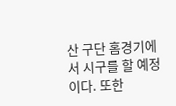산 구단 홈경기에서 시구를 할 예정이다. 또한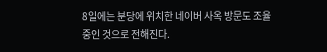8일에는 분당에 위치한 네이버 사옥 방문도 조율 중인 것으로 전해진다.